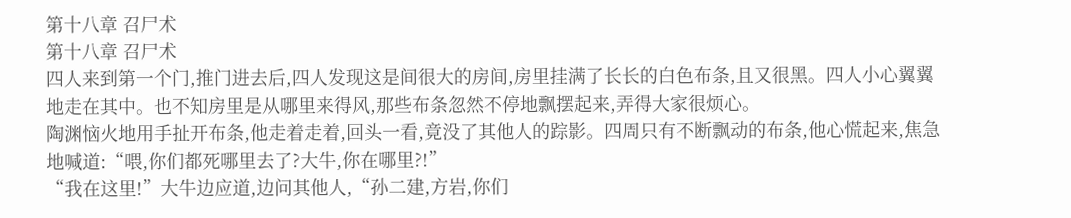第十八章 召尸术
第十八章 召尸术
四人来到第一个门,推门进去后,四人发现这是间很大的房间,房里挂满了长长的白色布条,且又很黑。四人小心翼翼地走在其中。也不知房里是从哪里来得风,那些布条忽然不停地飘摆起来,弄得大家很烦心。
陶渊恼火地用手扯开布条,他走着走着,回头一看,竟没了其他人的踪影。四周只有不断飘动的布条,他心慌起来,焦急地喊道:“喂,你们都死哪里去了?大牛,你在哪里?!”
“我在这里!”大牛边应道,边问其他人,“孙二建,方岩,你们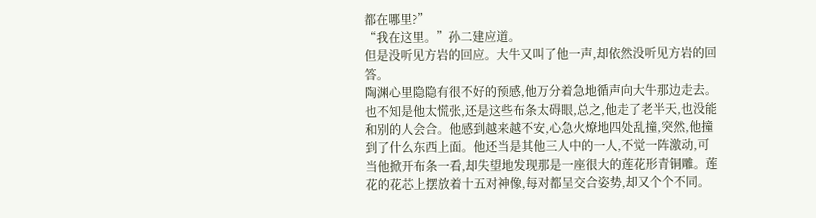都在哪里?”
“我在这里。”孙二建应道。
但是没听见方岩的回应。大牛又叫了他一声,却依然没听见方岩的回答。
陶渊心里隐隐有很不好的预感,他万分着急地循声向大牛那边走去。也不知是他太慌张,还是这些布条太碍眼,总之,他走了老半天,也没能和别的人会合。他感到越来越不安,心急火燎地四处乱撞,突然,他撞到了什么东西上面。他还当是其他三人中的一人,不觉一阵激动,可当他掀开布条一看,却失望地发现那是一座很大的莲花形青铜雕。莲花的花芯上摆放着十五对神像,每对都呈交合姿势,却又个个不同。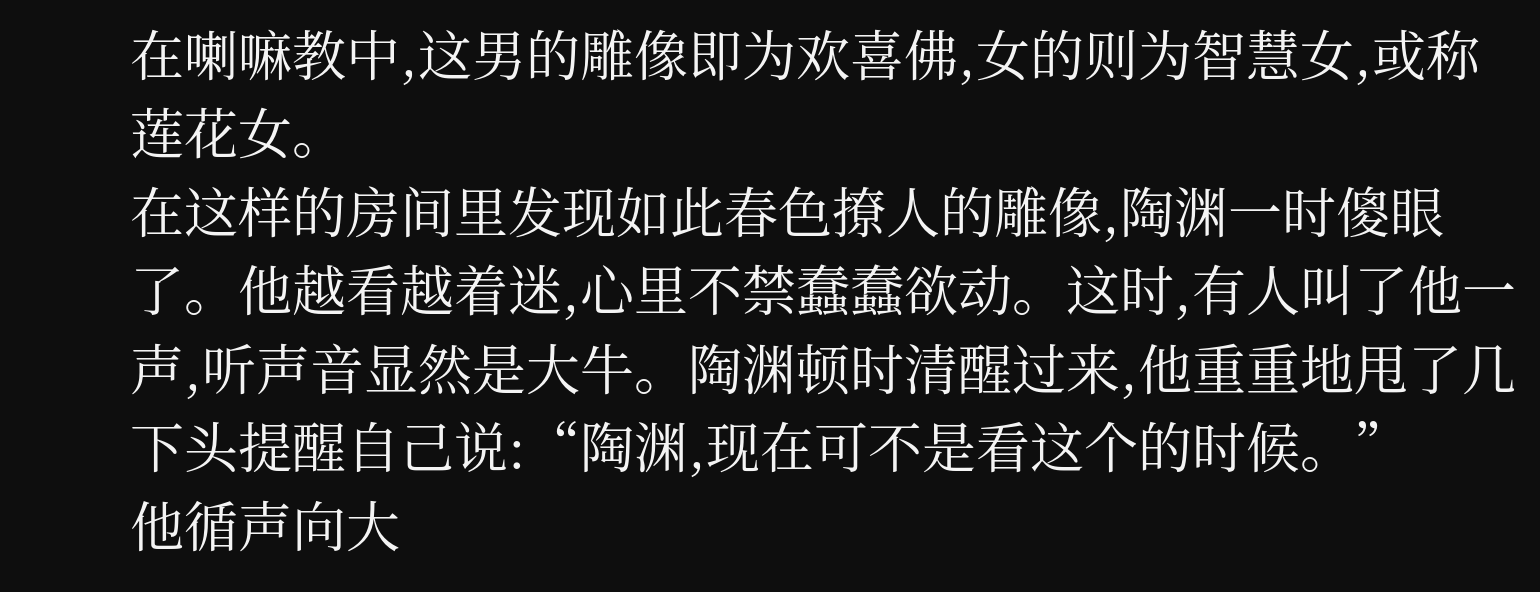在喇嘛教中,这男的雕像即为欢喜佛,女的则为智慧女,或称莲花女。
在这样的房间里发现如此春色撩人的雕像,陶渊一时傻眼了。他越看越着迷,心里不禁蠢蠢欲动。这时,有人叫了他一声,听声音显然是大牛。陶渊顿时清醒过来,他重重地甩了几下头提醒自己说:“陶渊,现在可不是看这个的时候。”
他循声向大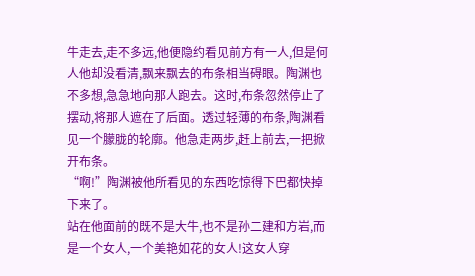牛走去,走不多远,他便隐约看见前方有一人,但是何人他却没看清,飘来飘去的布条相当碍眼。陶渊也不多想,急急地向那人跑去。这时,布条忽然停止了摆动,将那人遮在了后面。透过轻薄的布条,陶渊看见一个朦胧的轮廓。他急走两步,赶上前去,一把掀开布条。
“啊!”陶渊被他所看见的东西吃惊得下巴都快掉下来了。
站在他面前的既不是大牛,也不是孙二建和方岩,而是一个女人,一个美艳如花的女人!这女人穿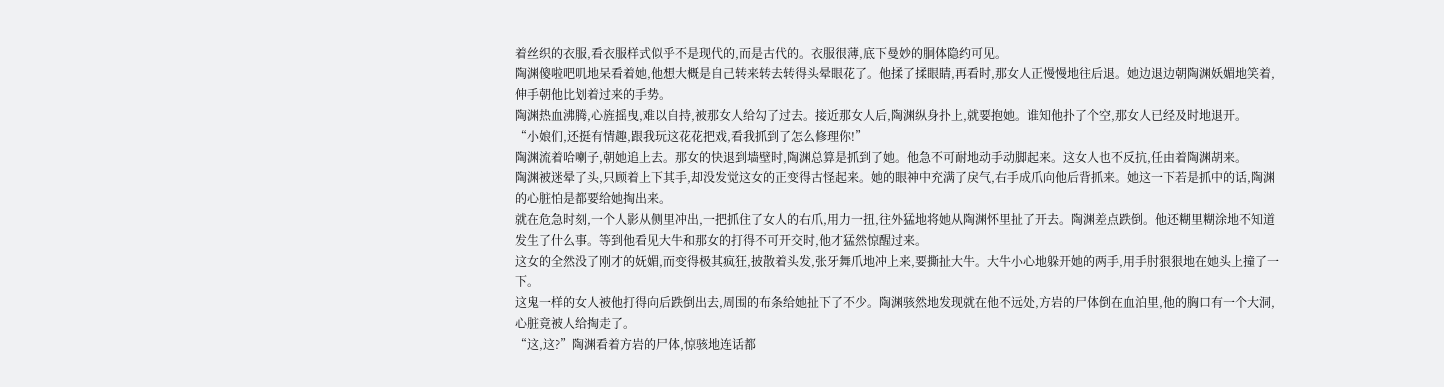着丝织的衣服,看衣服样式似乎不是现代的,而是古代的。衣服很薄,底下曼妙的胴体隐约可见。
陶渊傻啦吧叽地呆看着她,他想大概是自己转来转去转得头晕眼花了。他揉了揉眼睛,再看时,那女人正慢慢地往后退。她边退边朝陶渊妖媚地笑着,伸手朝他比划着过来的手势。
陶渊热血沸腾,心旌摇曳,难以自持,被那女人给勾了过去。接近那女人后,陶渊纵身扑上,就要抱她。谁知他扑了个空,那女人已经及时地退开。
“小娘们,还挺有情趣,跟我玩这花花把戏,看我抓到了怎么修理你!”
陶渊流着哈喇子,朝她追上去。那女的快退到墙壁时,陶渊总算是抓到了她。他急不可耐地动手动脚起来。这女人也不反抗,任由着陶渊胡来。
陶渊被迷晕了头,只顾着上下其手,却没发觉这女的正变得古怪起来。她的眼神中充满了戾气,右手成爪向他后背抓来。她这一下若是抓中的话,陶渊的心脏怕是都要给她掏出来。
就在危急时刻,一个人影从侧里冲出,一把抓住了女人的右爪,用力一扭,往外猛地将她从陶渊怀里扯了开去。陶渊差点跌倒。他还糊里糊涂地不知道发生了什么事。等到他看见大牛和那女的打得不可开交时,他才猛然惊醒过来。
这女的全然没了刚才的妩媚,而变得极其疯狂,披散着头发,张牙舞爪地冲上来,要撕扯大牛。大牛小心地躲开她的两手,用手肘狠狠地在她头上撞了一下。
这鬼一样的女人被他打得向后跌倒出去,周围的布条给她扯下了不少。陶渊骇然地发现就在他不远处,方岩的尸体倒在血泊里,他的胸口有一个大洞,心脏竟被人给掏走了。
“这,这?”陶渊看着方岩的尸体,惊骇地连话都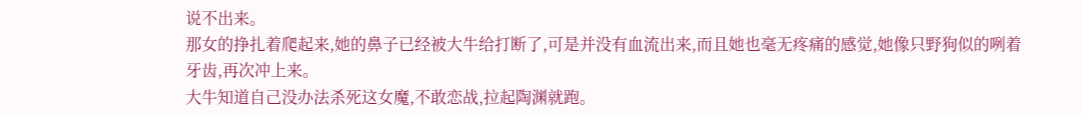说不出来。
那女的挣扎着爬起来,她的鼻子已经被大牛给打断了,可是并没有血流出来,而且她也毫无疼痛的感觉,她像只野狗似的咧着牙齿,再次冲上来。
大牛知道自己没办法杀死这女魔,不敢恋战,拉起陶渊就跑。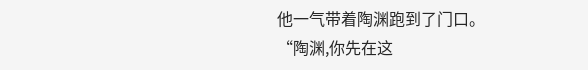他一气带着陶渊跑到了门口。
“陶渊,你先在这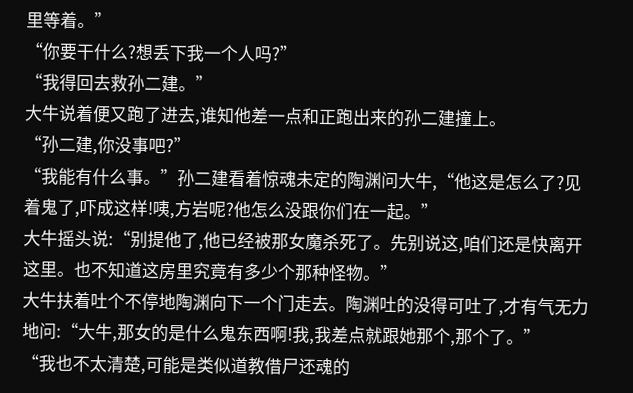里等着。”
“你要干什么?想丢下我一个人吗?”
“我得回去救孙二建。”
大牛说着便又跑了进去,谁知他差一点和正跑出来的孙二建撞上。
“孙二建,你没事吧?”
“我能有什么事。”孙二建看着惊魂未定的陶渊问大牛,“他这是怎么了?见着鬼了,吓成这样!咦,方岩呢?他怎么没跟你们在一起。”
大牛摇头说:“别提他了,他已经被那女魔杀死了。先别说这,咱们还是快离开这里。也不知道这房里究竟有多少个那种怪物。”
大牛扶着吐个不停地陶渊向下一个门走去。陶渊吐的没得可吐了,才有气无力地问:“大牛,那女的是什么鬼东西啊!我,我差点就跟她那个,那个了。”
“我也不太清楚,可能是类似道教借尸还魂的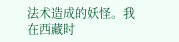法术造成的妖怪。我在西藏时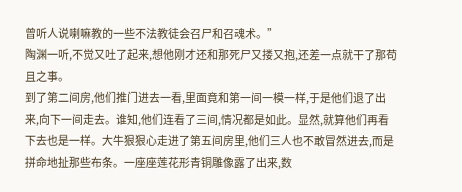曾听人说喇嘛教的一些不法教徒会召尸和召魂术。”
陶渊一听,不觉又吐了起来,想他刚才还和那死尸又搂又抱,还差一点就干了那苟且之事。
到了第二间房,他们推门进去一看,里面竟和第一间一模一样,于是他们退了出来,向下一间走去。谁知,他们连看了三间,情况都是如此。显然,就算他们再看下去也是一样。大牛狠狠心走进了第五间房里,他们三人也不敢冒然进去,而是拼命地扯那些布条。一座座莲花形青铜雕像露了出来,数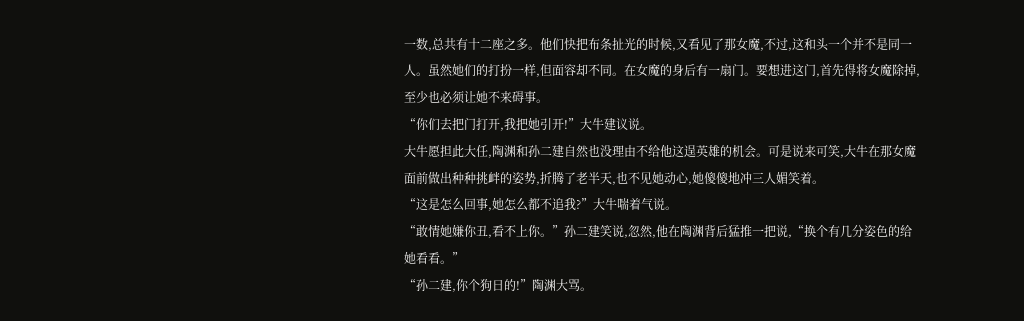一数,总共有十二座之多。他们快把布条扯光的时候,又看见了那女魔,不过,这和头一个并不是同一人。虽然她们的打扮一样,但面容却不同。在女魔的身后有一扇门。要想进这门,首先得将女魔除掉,至少也必须让她不来碍事。
“你们去把门打开,我把她引开!”大牛建议说。
大牛愿担此大任,陶渊和孙二建自然也没理由不给他这逞英雄的机会。可是说来可笑,大牛在那女魔面前做出种种挑衅的姿势,折腾了老半天,也不见她动心,她傻傻地冲三人媚笑着。
“这是怎么回事,她怎么都不追我?”大牛喘着气说。
“敢情她嫌你丑,看不上你。”孙二建笑说,忽然,他在陶渊背后猛推一把说,“换个有几分姿色的给她看看。”
“孙二建,你个狗日的!”陶渊大骂。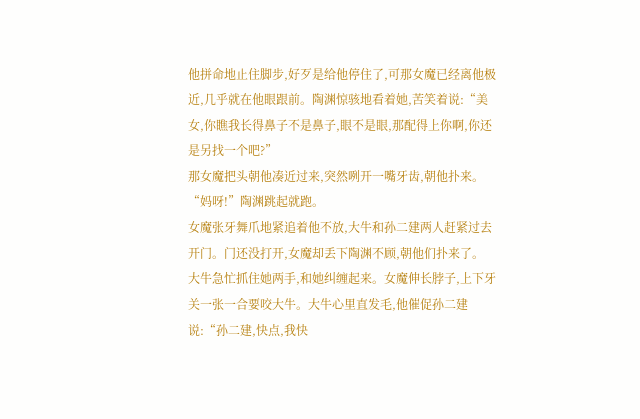他拼命地止住脚步,好歹是给他停住了,可那女魔已经离他极近,几乎就在他眼跟前。陶渊惊骇地看着她,苦笑着说:“美女,你瞧我长得鼻子不是鼻子,眼不是眼,那配得上你啊,你还是另找一个吧?”
那女魔把头朝他凑近过来,突然咧开一嘴牙齿,朝他扑来。
“妈呀!”陶渊跳起就跑。
女魔张牙舞爪地紧追着他不放,大牛和孙二建两人赶紧过去开门。门还没打开,女魔却丢下陶渊不顾,朝他们扑来了。
大牛急忙抓住她两手,和她纠缠起来。女魔伸长脖子,上下牙关一张一合要咬大牛。大牛心里直发毛,他催促孙二建说:“孙二建,快点,我快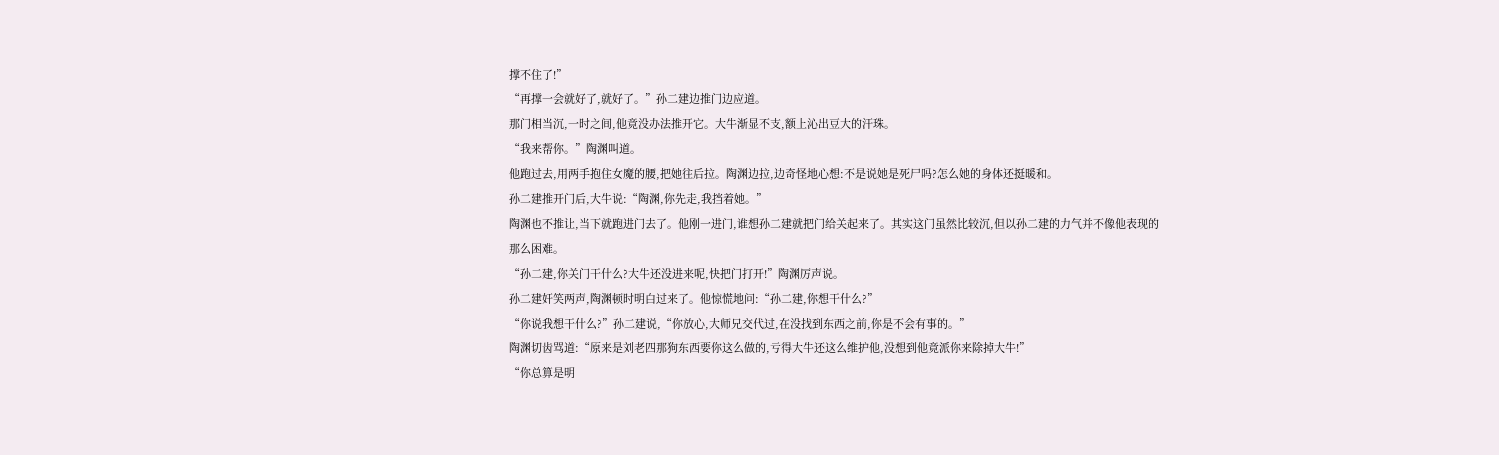撑不住了!”
“再撑一会就好了,就好了。”孙二建边推门边应道。
那门相当沉,一时之间,他竟没办法推开它。大牛渐显不支,额上沁出豆大的汗珠。
“我来帮你。”陶渊叫道。
他跑过去,用两手抱住女魔的腰,把她往后拉。陶渊边拉,边奇怪地心想:不是说她是死尸吗?怎么她的身体还挺暖和。
孙二建推开门后,大牛说:“陶渊,你先走,我挡着她。”
陶渊也不推让,当下就跑进门去了。他刚一进门,谁想孙二建就把门给关起来了。其实这门虽然比较沉,但以孙二建的力气并不像他表现的那么困难。
“孙二建,你关门干什么?大牛还没进来呢,快把门打开!”陶渊厉声说。
孙二建奸笑两声,陶渊顿时明白过来了。他惊慌地问:“孙二建,你想干什么?”
“你说我想干什么?”孙二建说,“你放心,大师兄交代过,在没找到东西之前,你是不会有事的。”
陶渊切齿骂道:“原来是刘老四那狗东西要你这么做的,亏得大牛还这么维护他,没想到他竟派你来除掉大牛!”
“你总算是明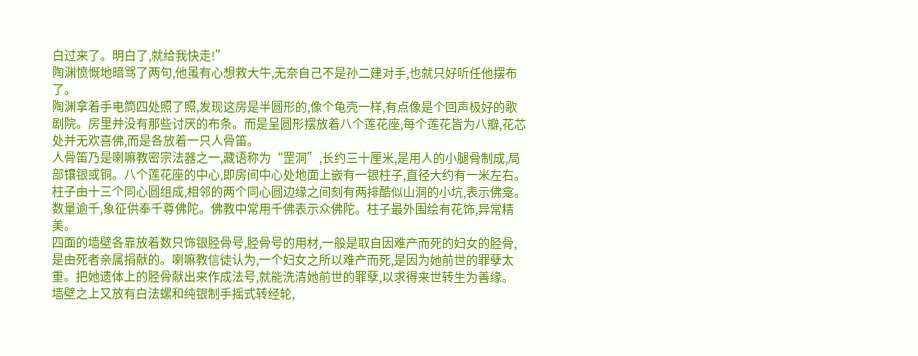白过来了。明白了,就给我快走!”
陶渊愤慨地暗骂了两句,他虽有心想救大牛,无奈自己不是孙二建对手,也就只好听任他摆布了。
陶渊拿着手电筒四处照了照,发现这房是半圆形的,像个龟壳一样,有点像是个回声极好的歌剧院。房里并没有那些讨厌的布条。而是呈圆形摆放着八个莲花座,每个莲花皆为八瓣,花芯处并无欢喜佛,而是各放着一只人骨笛。
人骨笛乃是喇嘛教密宗法器之一,藏语称为“罡洞”,长约三十厘米,是用人的小腿骨制成,局部镶银或铜。八个莲花座的中心,即房间中心处地面上嵌有一银柱子,直径大约有一米左右。柱子由十三个同心圆组成,相邻的两个同心圆边缘之间刻有两排酷似山洞的小坑,表示佛龛。数量逾千,象征供奉千尊佛陀。佛教中常用千佛表示众佛陀。柱子最外围绘有花饰,异常精美。
四面的墙壁各靠放着数只饰银胫骨号,胫骨号的用材,一般是取自因难产而死的妇女的胫骨,是由死者亲属捐献的。喇嘛教信徒认为,一个妇女之所以难产而死,是因为她前世的罪孽太重。把她遗体上的胫骨献出来作成法号,就能洗清她前世的罪孽,以求得来世转生为善缘。
墙壁之上又放有白法螺和纯银制手摇式转经轮,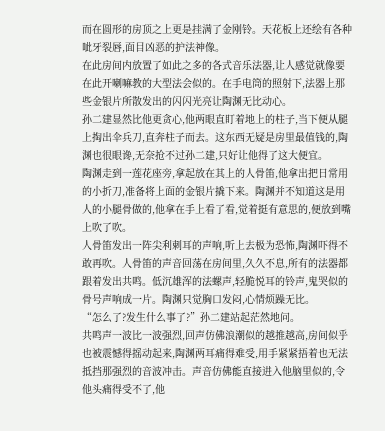而在圆形的房顶之上更是挂满了金刚铃。天花板上还绘有各种呲牙裂唇,面目凶恶的护法神像。
在此房间内放置了如此之多的各式音乐法器,让人感觉就像要在此开喇嘛教的大型法会似的。在手电筒的照射下,法器上那些金银片所散发出的闪闪光亮让陶渊无比动心。
孙二建显然比他更贪心,他两眼直盯着地上的柱子,当下便从腿上掏出伞兵刀,直奔柱子而去。这东西无疑是房里最值钱的,陶渊也很眼谗,无奈抢不过孙二建,只好让他得了这大便宜。
陶渊走到一莲花座旁,拿起放在其上的人骨笛,他拿出把日常用的小折刀,准备将上面的金银片撬下来。陶渊并不知道这是用人的小腿骨做的,他拿在手上看了看,觉着挺有意思的,便放到嘴上吹了吹。
人骨笛发出一阵尖利刺耳的声响,听上去极为恐怖,陶渊吓得不敢再吹。人骨笛的声音回荡在房间里,久久不息,所有的法器都跟着发出共鸣。低沉雄浑的法螺声,轻脆悦耳的铃声,鬼哭似的骨号声响成一片。陶渊只觉胸口发闷,心情烦躁无比。
“怎么了?发生什么事了?”孙二建站起茫然地问。
共鸣声一波比一波强烈,回声仿佛浪潮似的越推越高,房间似乎也被震憾得摇动起来,陶渊两耳痛得难受,用手紧紧捂着也无法抵挡那强烈的音波冲击。声音仿佛能直接进入他脑里似的,令他头痛得受不了,他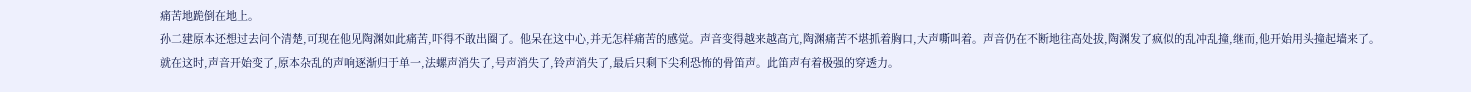痛苦地跪倒在地上。
孙二建原本还想过去问个清楚,可现在他见陶渊如此痛苦,吓得不敢出圈了。他呆在这中心,并无怎样痛苦的感觉。声音变得越来越高亢,陶渊痛苦不堪抓着胸口,大声嘶叫着。声音仍在不断地往高处拔,陶渊发了疯似的乱冲乱撞,继而,他开始用头撞起墙来了。
就在这时,声音开始变了,原本杂乱的声响逐渐归于单一,法螺声消失了,号声消失了,铃声消失了,最后只剩下尖利恐怖的骨笛声。此笛声有着极强的穿透力。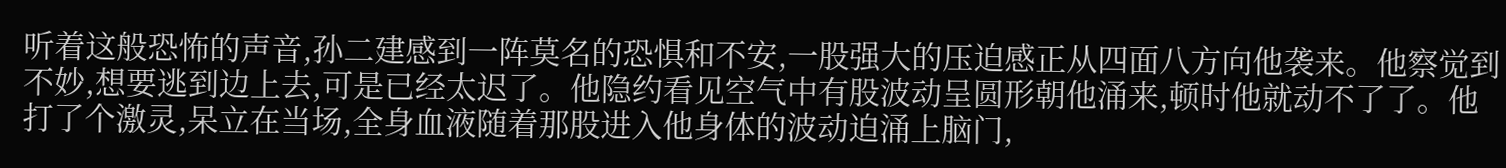听着这般恐怖的声音,孙二建感到一阵莫名的恐惧和不安,一股强大的压迫感正从四面八方向他袭来。他察觉到不妙,想要逃到边上去,可是已经太迟了。他隐约看见空气中有股波动呈圆形朝他涌来,顿时他就动不了了。他打了个激灵,呆立在当场,全身血液随着那股进入他身体的波动迫涌上脑门,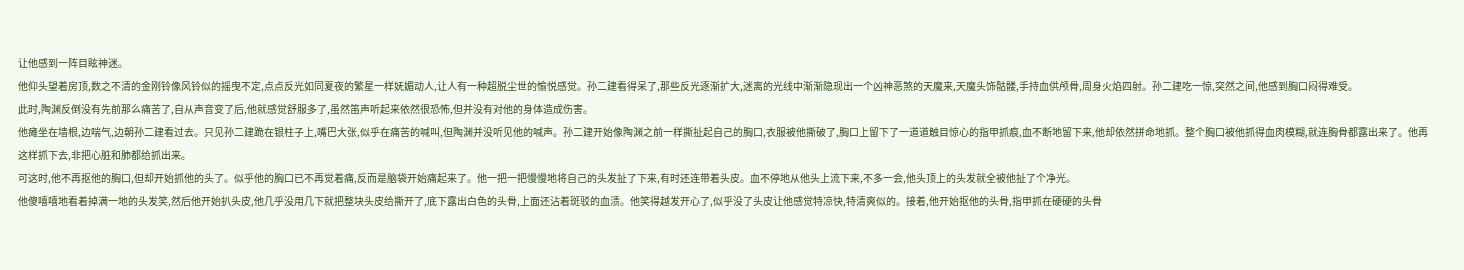让他感到一阵目眩神迷。
他仰头望着房顶,数之不清的金刚铃像风铃似的摇曳不定,点点反光如同夏夜的繁星一样妩媚动人,让人有一种超脱尘世的愉悦感觉。孙二建看得呆了,那些反光逐渐扩大,迷离的光线中渐渐隐现出一个凶神恶煞的天魔来,天魔头饰骷髅,手持血供颅骨,周身火焰四射。孙二建吃一惊,突然之间,他感到胸口闷得难受。
此时,陶渊反倒没有先前那么痛苦了,自从声音变了后,他就感觉舒服多了,虽然笛声听起来依然很恐怖,但并没有对他的身体造成伤害。
他瘫坐在墙根,边喘气,边朝孙二建看过去。只见孙二建跪在银柱子上,嘴巴大张,似乎在痛苦的喊叫,但陶渊并没听见他的喊声。孙二建开始像陶渊之前一样撕扯起自己的胸口,衣服被他撕破了,胸口上留下了一道道触目惊心的指甲抓痕,血不断地留下来,他却依然拼命地抓。整个胸口被他抓得血肉模糊,就连胸骨都露出来了。他再这样抓下去,非把心脏和肺都给抓出来。
可这时,他不再抠他的胸口,但却开始抓他的头了。似乎他的胸口已不再觉着痛,反而是脑袋开始痛起来了。他一把一把慢慢地将自己的头发扯了下来,有时还连带着头皮。血不停地从他头上流下来,不多一会,他头顶上的头发就全被他扯了个净光。
他傻嘻嘻地看着掉满一地的头发笑,然后他开始扒头皮,他几乎没用几下就把整块头皮给撕开了,底下露出白色的头骨,上面还沾着斑驳的血渍。他笑得越发开心了,似乎没了头皮让他感觉特凉快,特清爽似的。接着,他开始抠他的头骨,指甲抓在硬硬的头骨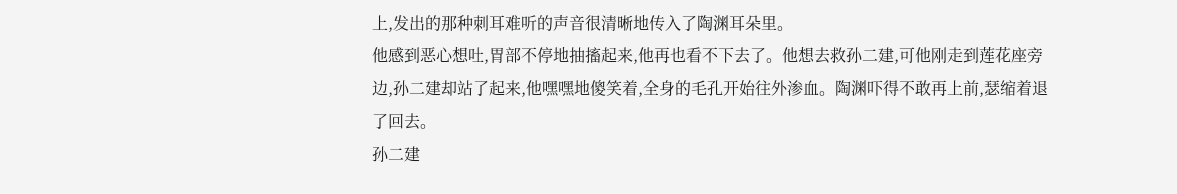上,发出的那种刺耳难听的声音很清晰地传入了陶渊耳朵里。
他感到恶心想吐,胃部不停地抽搐起来,他再也看不下去了。他想去救孙二建,可他刚走到莲花座旁边,孙二建却站了起来,他嘿嘿地傻笑着,全身的毛孔开始往外渗血。陶渊吓得不敢再上前,瑟缩着退了回去。
孙二建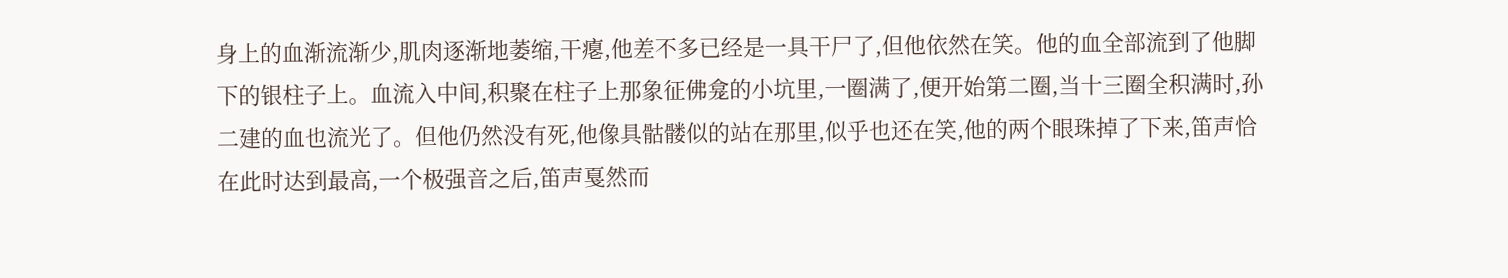身上的血渐流渐少,肌肉逐渐地萎缩,干瘪,他差不多已经是一具干尸了,但他依然在笑。他的血全部流到了他脚下的银柱子上。血流入中间,积聚在柱子上那象征佛龛的小坑里,一圈满了,便开始第二圈,当十三圈全积满时,孙二建的血也流光了。但他仍然没有死,他像具骷髅似的站在那里,似乎也还在笑,他的两个眼珠掉了下来,笛声恰在此时达到最高,一个极强音之后,笛声戛然而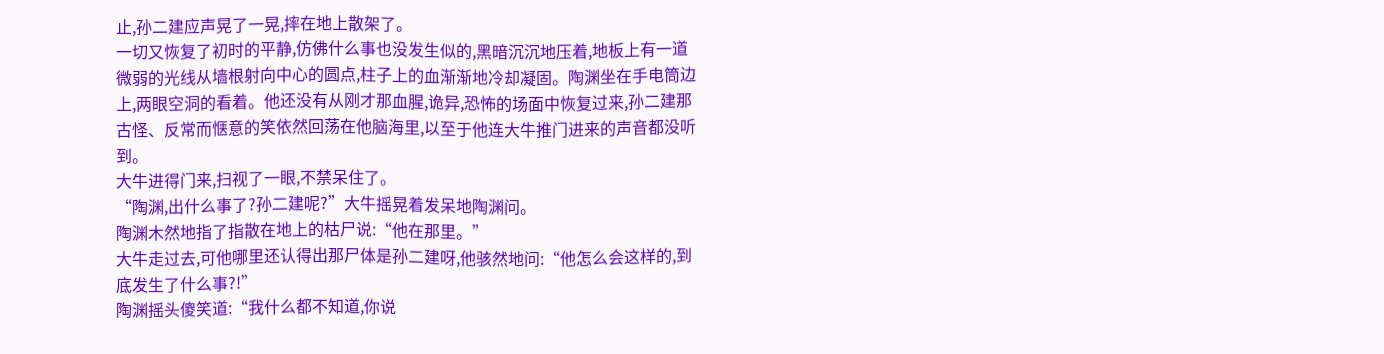止,孙二建应声晃了一晃,摔在地上散架了。
一切又恢复了初时的平静,仿佛什么事也没发生似的,黑暗沉沉地压着,地板上有一道微弱的光线从墙根射向中心的圆点,柱子上的血渐渐地冷却凝固。陶渊坐在手电筒边上,两眼空洞的看着。他还没有从刚才那血腥,诡异,恐怖的场面中恢复过来,孙二建那古怪、反常而惬意的笑依然回荡在他脑海里,以至于他连大牛推门进来的声音都没听到。
大牛进得门来,扫视了一眼,不禁呆住了。
“陶渊,出什么事了?孙二建呢?”大牛摇晃着发呆地陶渊问。
陶渊木然地指了指散在地上的枯尸说:“他在那里。”
大牛走过去,可他哪里还认得出那尸体是孙二建呀,他骇然地问:“他怎么会这样的,到底发生了什么事?!”
陶渊摇头傻笑道:“我什么都不知道,你说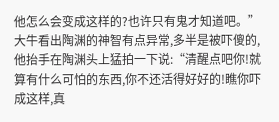他怎么会变成这样的?也许只有鬼才知道吧。”
大牛看出陶渊的神智有点异常,多半是被吓傻的,他抬手在陶渊头上猛拍一下说:“清醒点吧你!就算有什么可怕的东西,你不还活得好好的!瞧你吓成这样,真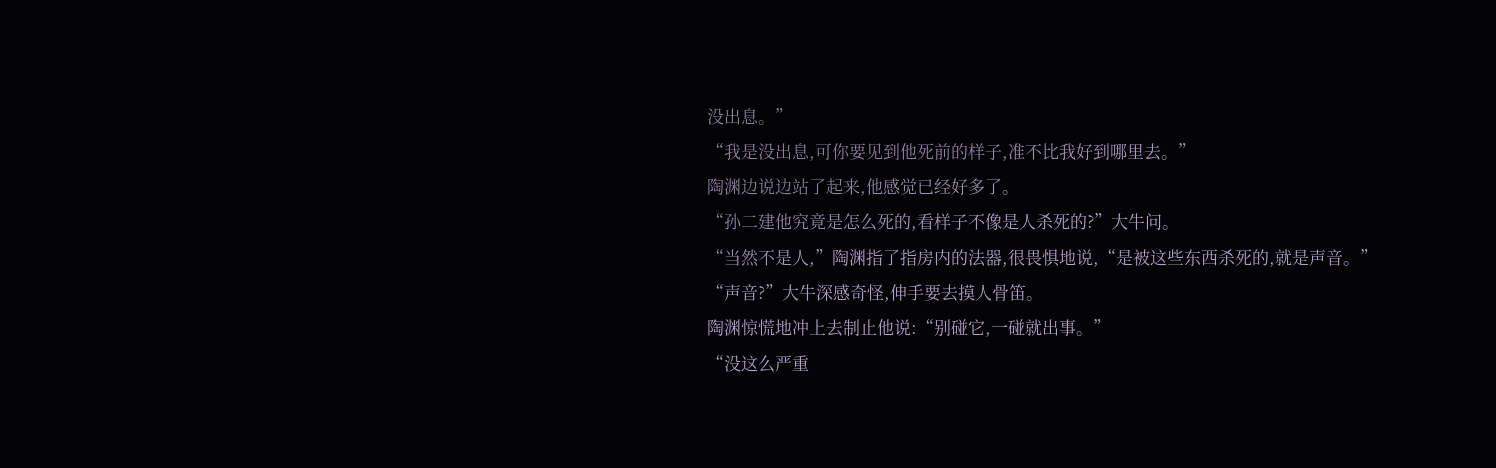没出息。”
“我是没出息,可你要见到他死前的样子,准不比我好到哪里去。”
陶渊边说边站了起来,他感觉已经好多了。
“孙二建他究竟是怎么死的,看样子不像是人杀死的?”大牛问。
“当然不是人,”陶渊指了指房内的法器,很畏惧地说,“是被这些东西杀死的,就是声音。”
“声音?”大牛深感奇怪,伸手要去摸人骨笛。
陶渊惊慌地冲上去制止他说:“别碰它,一碰就出事。”
“没这么严重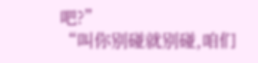吧?”
“叫你别碰就别碰,咱们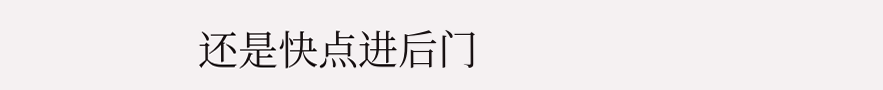还是快点进后门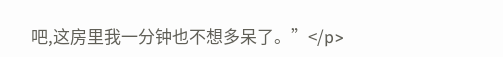吧,这房里我一分钟也不想多呆了。”</p>